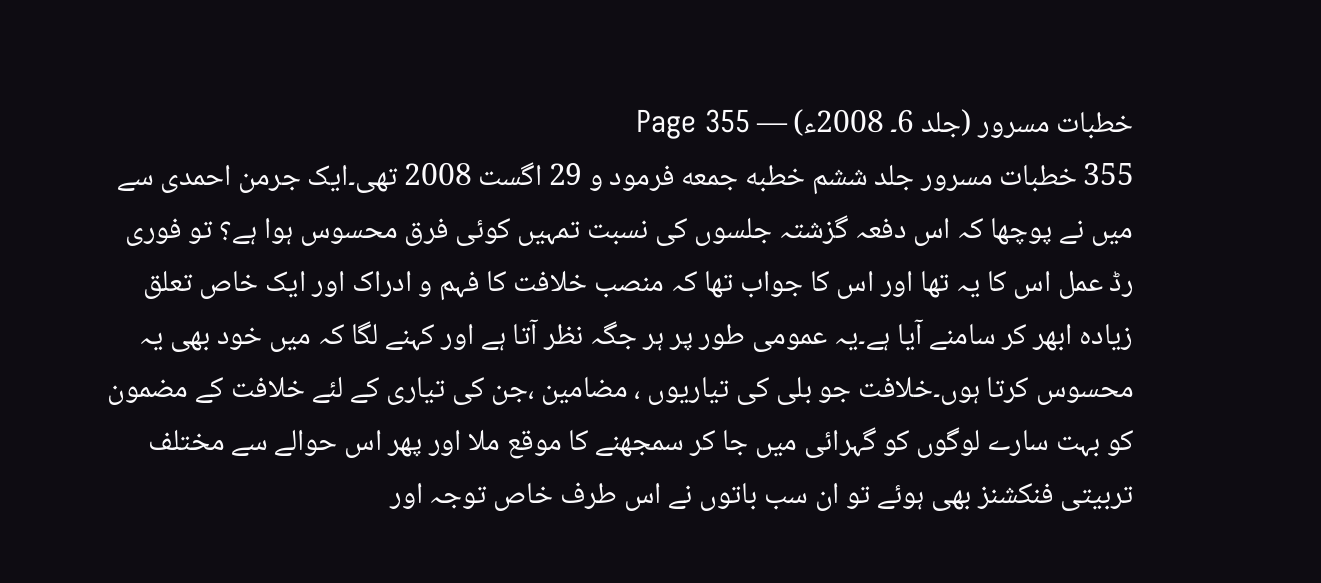خطبات مسرور (جلد 6۔ 2008ء) — Page 355
355 خطبات مسرور جلد ششم خطبه جمعه فرمود و 29 اگست 2008 تھی۔ایک جرمن احمدی سے میں نے پوچھا کہ اس دفعہ گزشتہ جلسوں کی نسبت تمہیں کوئی فرق محسوس ہوا ہے؟ تو فوری رڈ عمل اس کا یہ تھا اور اس کا جواب تھا کہ منصب خلافت کا فہم و ادراک اور ایک خاص تعلق زیادہ ابھر کر سامنے آیا ہے۔یہ عمومی طور پر ہر جگہ نظر آتا ہے اور کہنے لگا کہ میں خود بھی یہ محسوس کرتا ہوں۔خلافت جو بلی کی تیاریوں ، مضامین ،جن کی تیاری کے لئے خلافت کے مضمون کو بہت سارے لوگوں کو گہرائی میں جا کر سمجھنے کا موقع ملا اور پھر اس حوالے سے مختلف تربیتی فنکشنز بھی ہوئے تو ان سب باتوں نے اس طرف خاص توجہ اور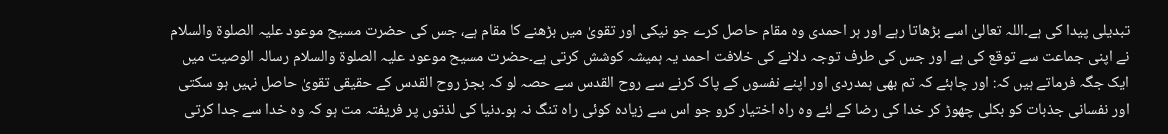تبدیلی پیدا کی ہے۔اللہ تعالیٰ اسے بڑھاتا رہے اور ہر احمدی وہ مقام حاصل کرے جو نیکی اور تقویٰ میں بڑھنے کا مقام ہے، جس کی حضرت مسیح موعود علیہ الصلوۃ والسلام نے اپنی جماعت سے توقع کی ہے اور جس کی طرف توجہ دلانے کی خلافت احمد یہ ہمیشہ کوشش کرتی ہے۔حضرت مسیح موعود علیہ الصلوۃ والسلام رسالہ الوصیت میں ایک جگہ فرماتے ہیں کہ: اور چاہئے کہ تم بھی ہمدردی اور اپنے نفسوں کے پاک کرنے سے روح القدس سے حصہ لو کہ بجز روح القدس کے حقیقی تقویٰ حاصل نہیں ہو سکتی اور نفسانی جذبات کو بکلی چھوڑ کر خدا کی رضا کے لئے وہ راہ اختیار کرو جو اس سے زیادہ کوئی راہ تنگ نہ ہو۔دنیا کی لذتوں پر فریفتہ مت ہو کہ وہ خدا سے جدا کرتی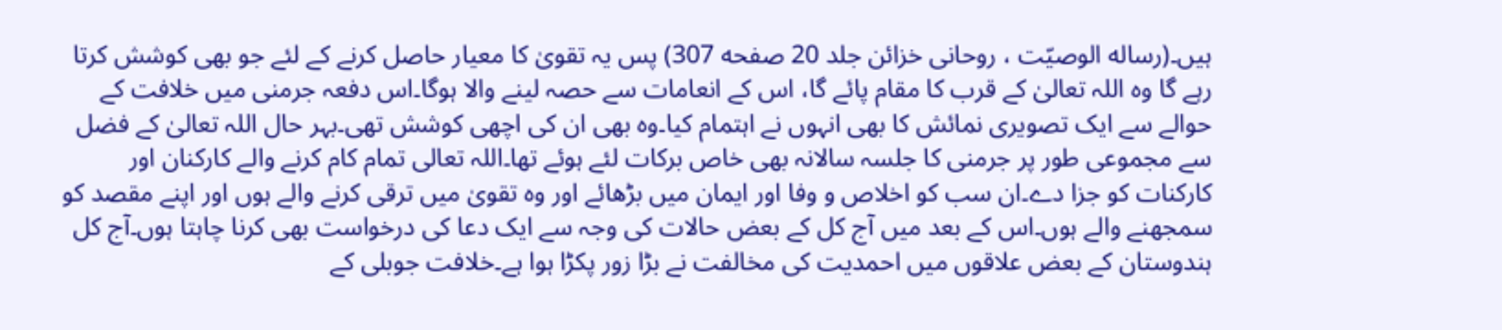ہیں۔(رساله الوصیّت ، روحانی خزائن جلد 20 صفحه 307) پس یہ تقویٰ کا معیار حاصل کرنے کے لئے جو بھی کوشش کرتا رہے گا وہ اللہ تعالیٰ کے قرب کا مقام پائے گا، اس کے انعامات سے حصہ لینے والا ہوگا۔اس دفعہ جرمنی میں خلافت کے حوالے سے ایک تصویری نمائش کا بھی انہوں نے اہتمام کیا۔وہ بھی ان کی اچھی کوشش تھی۔بہر حال اللہ تعالیٰ کے فضل سے مجموعی طور پر جرمنی کا جلسہ سالانہ بھی خاص برکات لئے ہوئے تھا۔اللہ تعالی تمام کام کرنے والے کارکنان اور کارکنات کو جزا دے۔ان سب کو اخلاص و وفا اور ایمان میں بڑھائے اور وہ تقویٰ میں ترقی کرنے والے ہوں اور اپنے مقصد کو سمجھنے والے ہوں۔اس کے بعد میں آج کل کے بعض حالات کی وجہ سے ایک دعا کی درخواست بھی کرنا چاہتا ہوں۔آج کل ہندوستان کے بعض علاقوں میں احمدیت کی مخالفت نے بڑا زور پکڑا ہوا ہے۔خلافت جوبلی کے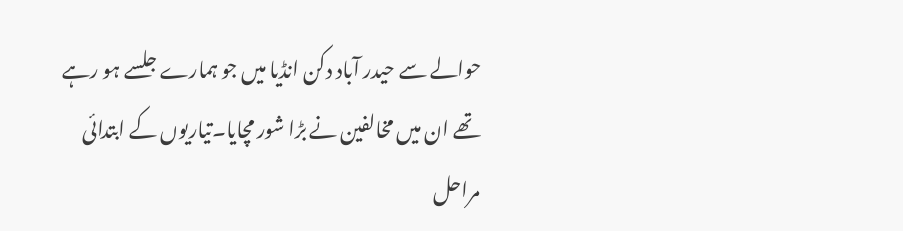حوالے سے حیدر آباد دکن انڈیا میں جو ہمارے جلسے ہو رہے تھے ان میں مخالفین نے بڑا شور مچایا۔تیاریوں کے ابتدائی مراحل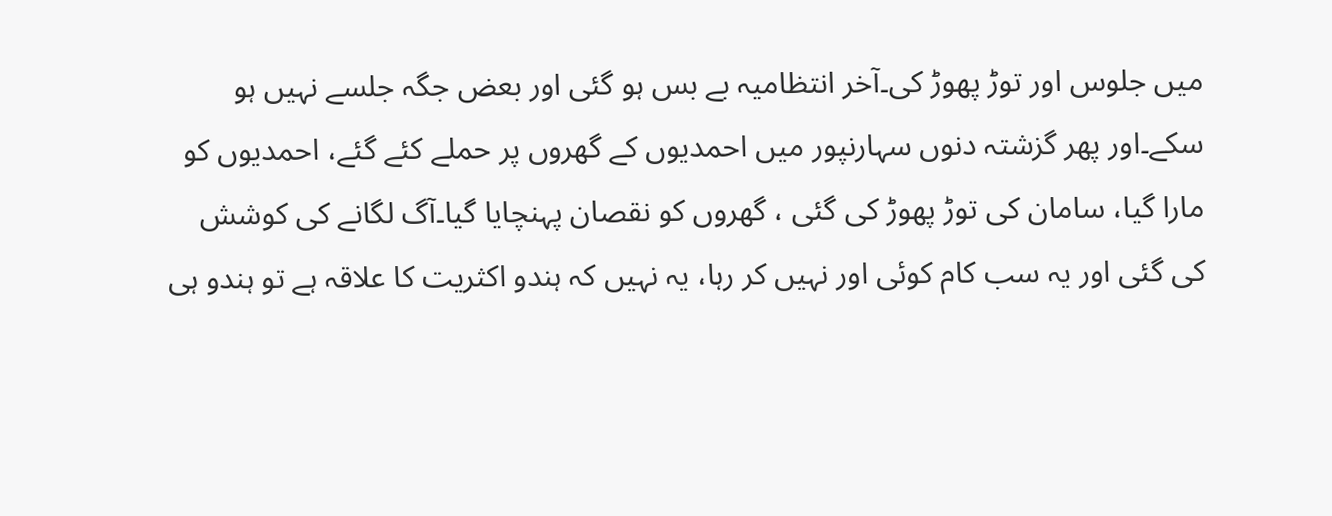میں جلوس اور توڑ پھوڑ کی۔آخر انتظامیہ بے بس ہو گئی اور بعض جگہ جلسے نہیں ہو سکے۔اور پھر گزشتہ دنوں سہارنپور میں احمدیوں کے گھروں پر حملے کئے گئے، احمدیوں کو مارا گیا، سامان کی توڑ پھوڑ کی گئی ، گھروں کو نقصان پہنچایا گیا۔آگ لگانے کی کوشش کی گئی اور یہ سب کام کوئی اور نہیں کر رہا، یہ نہیں کہ ہندو اکثریت کا علاقہ ہے تو ہندو ہی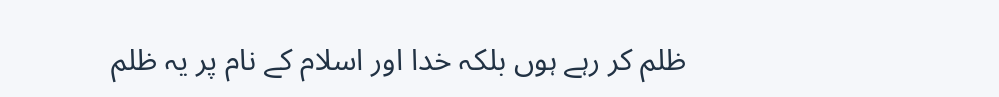ظلم کر رہے ہوں بلکہ خدا اور اسلام کے نام پر یہ ظلم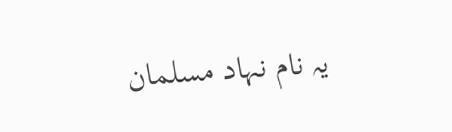یہ نام نہاد مسلمان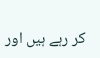کر رہے ہیں اور